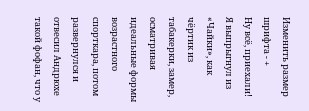Изменить размер шрифта - +
Ну всё, приехали! Я выпрыгнул из «Чайки», как чёртик из табакерки, замер, осматривая идеальные формы возрастного спорткара, потом развернулся и отвесил Андрюхе такой фофан, что у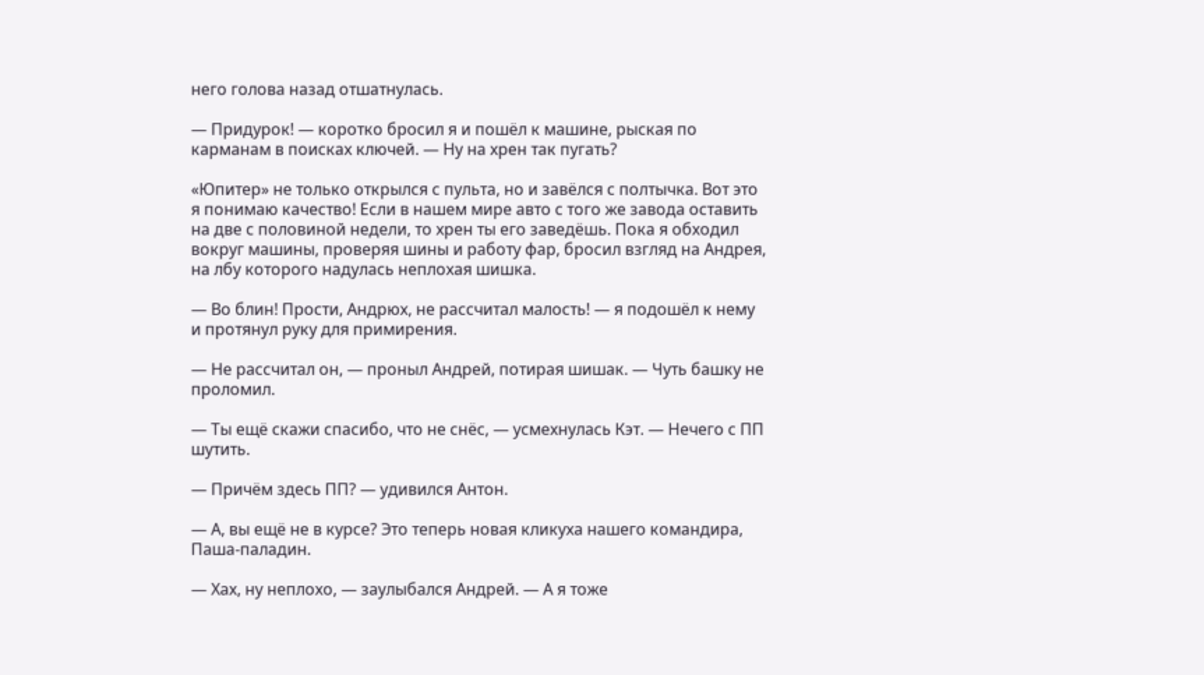него голова назад отшатнулась.

— Придурок! — коротко бросил я и пошёл к машине, рыская по карманам в поисках ключей. — Ну на хрен так пугать?

«Юпитер» не только открылся с пульта, но и завёлся с полтычка. Вот это я понимаю качество! Если в нашем мире авто с того же завода оставить на две с половиной недели, то хрен ты его заведёшь. Пока я обходил вокруг машины, проверяя шины и работу фар, бросил взгляд на Андрея, на лбу которого надулась неплохая шишка.

— Во блин! Прости, Андрюх, не рассчитал малость! — я подошёл к нему и протянул руку для примирения.

— Не рассчитал он, — проныл Андрей, потирая шишак. — Чуть башку не проломил.

— Ты ещё скажи спасибо, что не снёс, — усмехнулась Кэт. — Нечего с ПП шутить.

— Причём здесь ПП? — удивился Антон.

— А, вы ещё не в курсе? Это теперь новая кликуха нашего командира, Паша-паладин.

— Хах, ну неплохо, — заулыбался Андрей. — А я тоже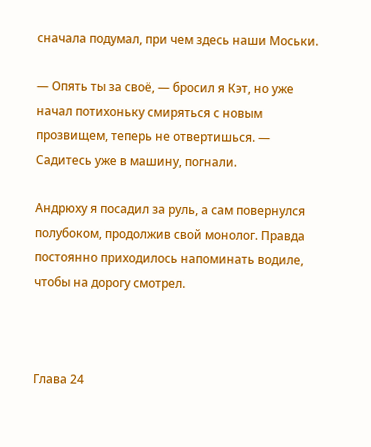сначала подумал, при чем здесь наши Моськи.

— Опять ты за своё, — бросил я Кэт, но уже начал потихоньку смиряться с новым прозвищем, теперь не отвертишься. — Садитесь уже в машину, погнали.

Андрюху я посадил за руль, а сам повернулся полубоком, продолжив свой монолог. Правда постоянно приходилось напоминать водиле, чтобы на дорогу смотрел.



Глава 24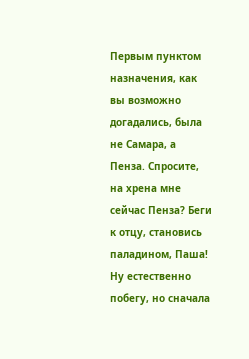Первым пунктом назначения, как вы возможно догадались, была не Самара, а Пенза. Спросите, на хрена мне сейчас Пенза? Беги к отцу, становись паладином, Паша! Ну естественно побегу, но сначала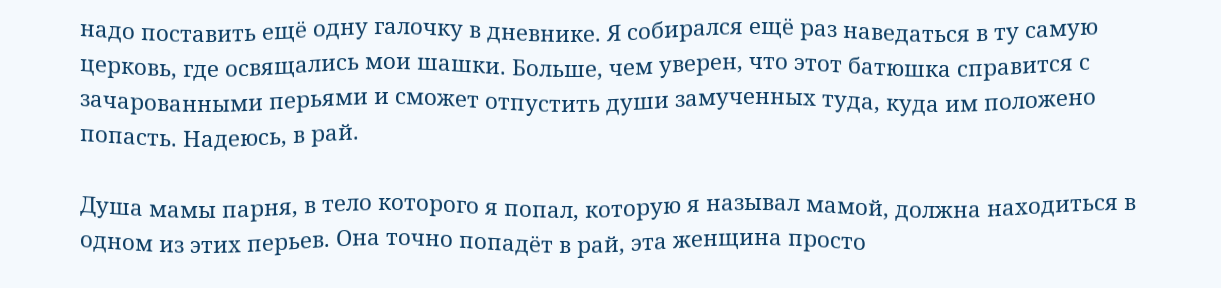надо поставить ещё одну галочку в дневнике. Я собирался ещё раз наведаться в ту самую церковь, где освящались мои шашки. Больше, чем уверен, что этот батюшка справится с зачарованными перьями и сможет отпустить души замученных туда, куда им положено попасть. Надеюсь, в рай.

Душа мамы парня, в тело которого я попал, которую я называл мамой, должна находиться в одном из этих перьев. Она точно попадёт в рай, эта женщина просто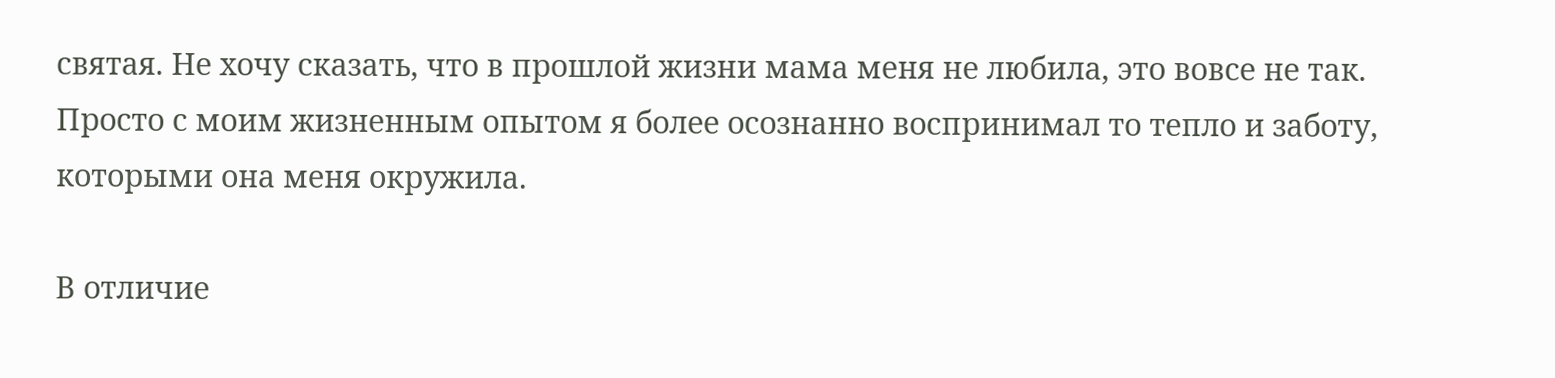святая. Не хочу сказать, что в прошлой жизни мама меня не любила, это вовсе не так. Просто с моим жизненным опытом я более осознанно воспринимал то тепло и заботу, которыми она меня окружила.

В отличие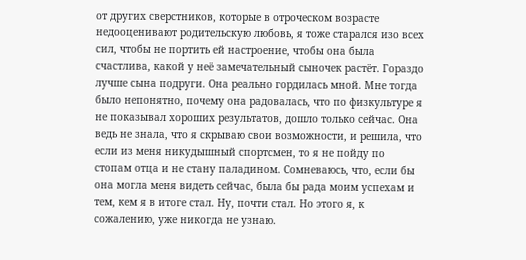от других сверстников, которые в отроческом возрасте недооценивают родительскую любовь, я тоже старался изо всех сил, чтобы не портить ей настроение, чтобы она была счастлива, какой у неё замечательный сыночек растёт. Гораздо лучше сына подруги. Она реально гордилась мной. Мне тогда было непонятно, почему она радовалась, что по физкультуре я не показывал хороших результатов, дошло только сейчас. Она ведь не знала, что я скрываю свои возможности, и решила, что если из меня никудышный спортсмен, то я не пойду по стопам отца и не стану паладином. Сомневаюсь, что, если бы она могла меня видеть сейчас, была бы рада моим успехам и тем, кем я в итоге стал. Ну, почти стал. Но этого я, к сожалению, уже никогда не узнаю.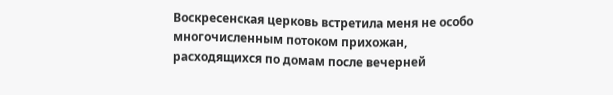Воскресенская церковь встретила меня не особо многочисленным потоком прихожан, расходящихся по домам после вечерней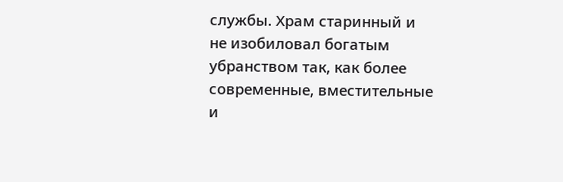службы. Храм старинный и не изобиловал богатым убранством так, как более современные, вместительные и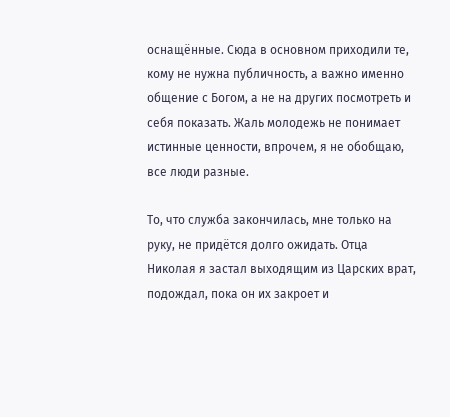оснащённые. Сюда в основном приходили те, кому не нужна публичность, а важно именно общение с Богом, а не на других посмотреть и себя показать. Жаль молодежь не понимает истинные ценности, впрочем, я не обобщаю, все люди разные.

То, что служба закончилась, мне только на руку, не придётся долго ожидать. Отца Николая я застал выходящим из Царских врат, подождал, пока он их закроет и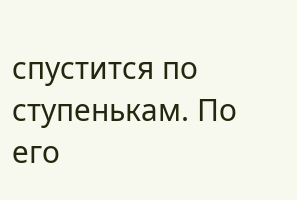спустится по ступенькам. По его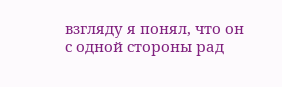взгляду я понял, что он с одной стороны рад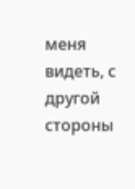меня видеть, с другой стороны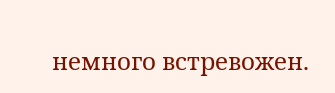немного встревожен.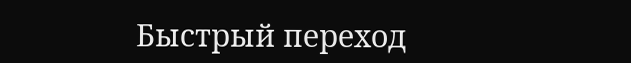Быстрый переход